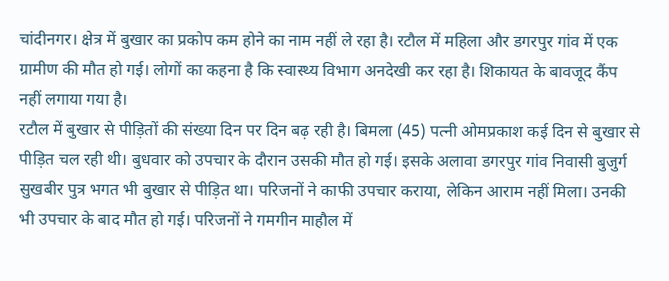चांदीनगर। क्षेत्र में बुखार का प्रकोप कम होने का नाम नहीं ले रहा है। रटौल में महिला और डगरपुर गांव में एक ग्रामीण की मौत हो गई। लोगों का कहना है कि स्वास्थ्य विभाग अनदेखी कर रहा है। शिकायत के बावजूद कैंप नहीं लगाया गया है।
रटौल में बुखार से पीड़ितों की संख्या दिन पर दिन बढ़ रही है। बिमला (45) पत्नी ओमप्रकाश कई दिन से बुखार से पीड़ित चल रही थी। बुधवार को उपचार के दौरान उसकी मौत हो गई। इसके अलावा डगरपुर गांव निवासी बुजुर्ग सुखबीर पुत्र भगत भी बुखार से पीड़ित था। परिजनों ने काफी उपचार कराया, लेकिन आराम नहीं मिला। उनकी भी उपचार के बाद मौत हो गई। परिजनों ने गमगीन माहौल में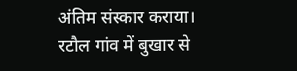अंतिम संस्कार कराया।
रटौल गांव में बुखार से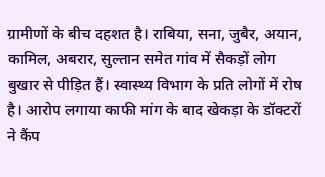ग्रामीणों के बीच दहशत है। राबिया, सना, जुबैर, अयान, कामिल, अबरार, सुल्तान समेत गांव में सैकड़ों लोग बुखार से पीड़ित हैं। स्वास्थ्य विभाग के प्रति लोगों में रोष है। आरोप लगाया काफी मांग के बाद खेकड़ा के डॉक्टरों ने कैंप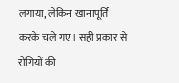लगाया, लेकिन खानापूर्ति करके चले गए। सही प्रकार से रोगियों की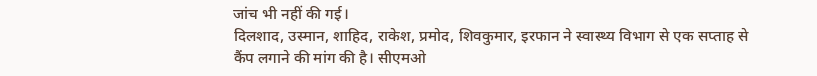जांच भी नहीं की गई।
दिलशाद, उस्मान, शाहिद, राकेश, प्रमोद, शिवकुमार, इरफान ने स्वास्थ्य विभाग से एक सप्ताह से कैंप लगाने की मांग की है। सीएमओ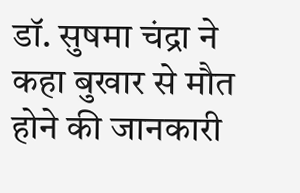डॉ. सुषमा चंद्रा ने कहा बुखार से मौत होने की जानकारी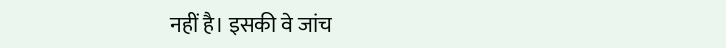नहीं है। इसकी वे जांच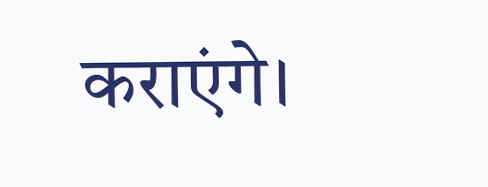कराएंगे।